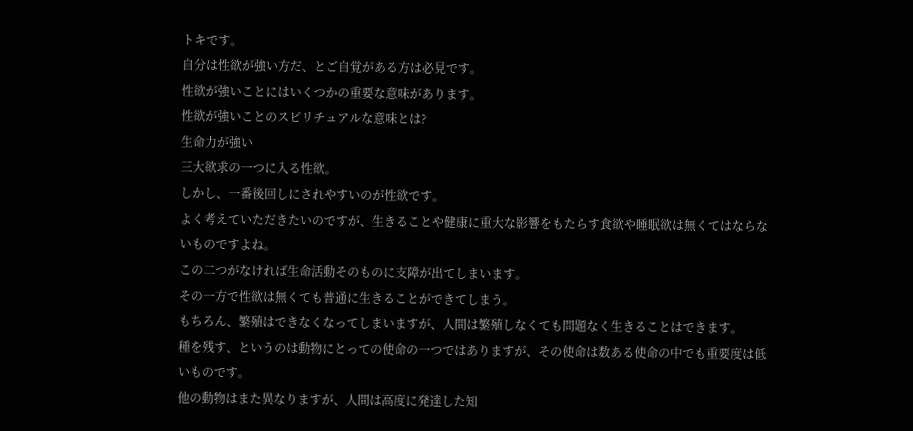トキです。
自分は性欲が強い方だ、とご自覚がある方は必見です。
性欲が強いことにはいくつかの重要な意味があります。
性欲が強いことのスピリチュアルな意味とは?
生命力が強い
三大欲求の一つに入る性欲。
しかし、一番後回しにされやすいのが性欲です。
よく考えていただきたいのですが、生きることや健康に重大な影響をもたらす食欲や睡眠欲は無くてはならないものですよね。
この二つがなければ生命活動そのものに支障が出てしまいます。
その一方で性欲は無くても普通に生きることができてしまう。
もちろん、繁殖はできなくなってしまいますが、人間は繁殖しなくても問題なく生きることはできます。
種を残す、というのは動物にとっての使命の一つではありますが、その使命は数ある使命の中でも重要度は低いものです。
他の動物はまた異なりますが、人間は高度に発達した知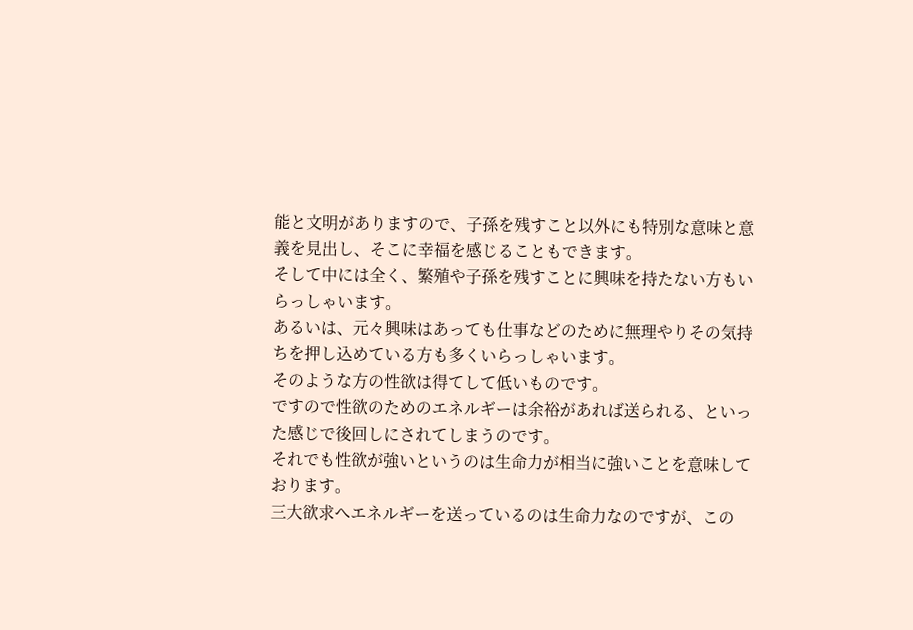能と文明がありますので、子孫を残すこと以外にも特別な意味と意義を見出し、そこに幸福を感じることもできます。
そして中には全く、繁殖や子孫を残すことに興味を持たない方もいらっしゃいます。
あるいは、元々興味はあっても仕事などのために無理やりその気持ちを押し込めている方も多くいらっしゃいます。
そのような方の性欲は得てして低いものです。
ですので性欲のためのエネルギーは余裕があれば送られる、といった感じで後回しにされてしまうのです。
それでも性欲が強いというのは生命力が相当に強いことを意味しております。
三大欲求へエネルギーを送っているのは生命力なのですが、この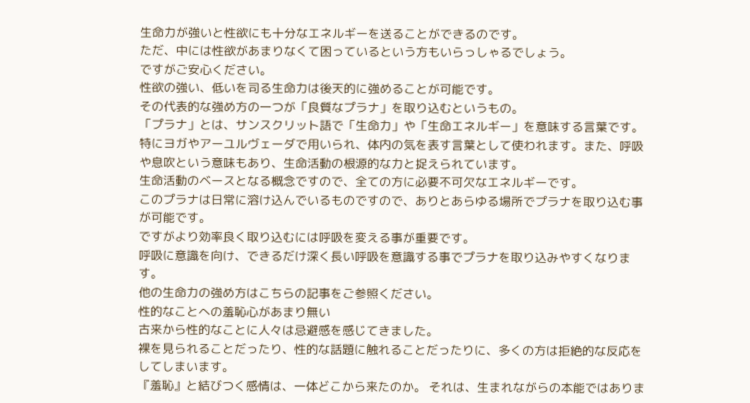生命力が強いと性欲にも十分なエネルギーを送ることができるのです。
ただ、中には性欲があまりなくて困っているという方もいらっしゃるでしょう。
ですがご安心ください。
性欲の強い、低いを司る生命力は後天的に強めることが可能です。
その代表的な強め方の一つが「良質なプラナ」を取り込むというもの。
「プラナ」とは、サンスクリット語で「生命力」や「生命エネルギー」を意味する言葉です。
特にヨガやアーユルヴェーダで用いられ、体内の気を表す言葉として使われます。また、呼吸や息吹という意味もあり、生命活動の根源的な力と捉えられています。
生命活動のベースとなる概念ですので、全ての方に必要不可欠なエネルギーです。
このプラナは日常に溶け込んでいるものですので、ありとあらゆる場所でプラナを取り込む事が可能です。
ですがより効率良く取り込むには呼吸を変える事が重要です。
呼吸に意識を向け、できるだけ深く長い呼吸を意識する事でプラナを取り込みやすくなります。
他の生命力の強め方はこちらの記事をご参照ください。
性的なことへの羞恥心があまり無い
古来から性的なことに人々は忌避感を感じてきました。
裸を見られることだったり、性的な話題に触れることだったりに、多くの方は拒絶的な反応をしてしまいます。
『羞恥』と結びつく感情は、一体どこから来たのか。 それは、生まれながらの本能ではありま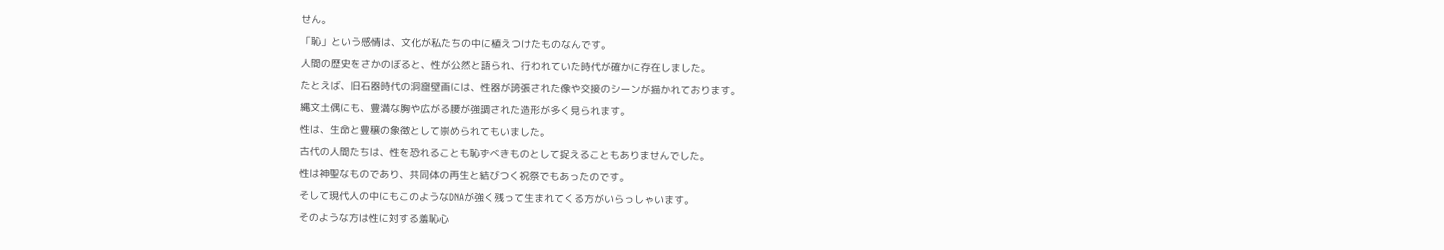せん。
「恥」という感情は、文化が私たちの中に植えつけたものなんです。
人間の歴史をさかのぼると、性が公然と語られ、行われていた時代が確かに存在しました。
たとえば、旧石器時代の洞窟壁画には、性器が誇張された像や交接のシーンが描かれております。
縄文土偶にも、豊満な胸や広がる腰が強調された造形が多く見られます。
性は、生命と豊穣の象徴として崇められてもいました。
古代の人間たちは、性を恐れることも恥ずべきものとして捉えることもありませんでした。
性は神聖なものであり、共同体の再生と結びつく祝祭でもあったのです。
そして現代人の中にもこのようなDNAが強く残って生まれてくる方がいらっしゃいます。
そのような方は性に対する羞恥心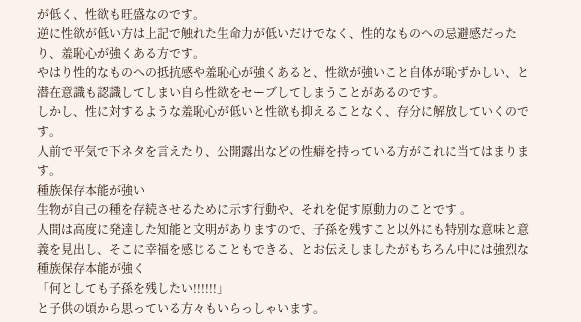が低く、性欲も旺盛なのです。
逆に性欲が低い方は上記で触れた生命力が低いだけでなく、性的なものへの忌避感だったり、羞恥心が強くある方です。
やはり性的なものへの抵抗感や羞恥心が強くあると、性欲が強いこと自体が恥ずかしい、と潜在意識も認識してしまい自ら性欲をセーブしてしまうことがあるのです。
しかし、性に対するような羞恥心が低いと性欲も抑えることなく、存分に解放していくのです。
人前で平気で下ネタを言えたり、公開露出などの性癖を持っている方がこれに当てはまります。
種族保存本能が強い
生物が自己の種を存続させるために示す行動や、それを促す原動力のことです 。
人間は高度に発達した知能と文明がありますので、子孫を残すこと以外にも特別な意味と意義を見出し、そこに幸福を感じることもできる、とお伝えしましたがもちろん中には強烈な種族保存本能が強く
「何としても子孫を残したい!!!!!!」
と子供の頃から思っている方々もいらっしゃいます。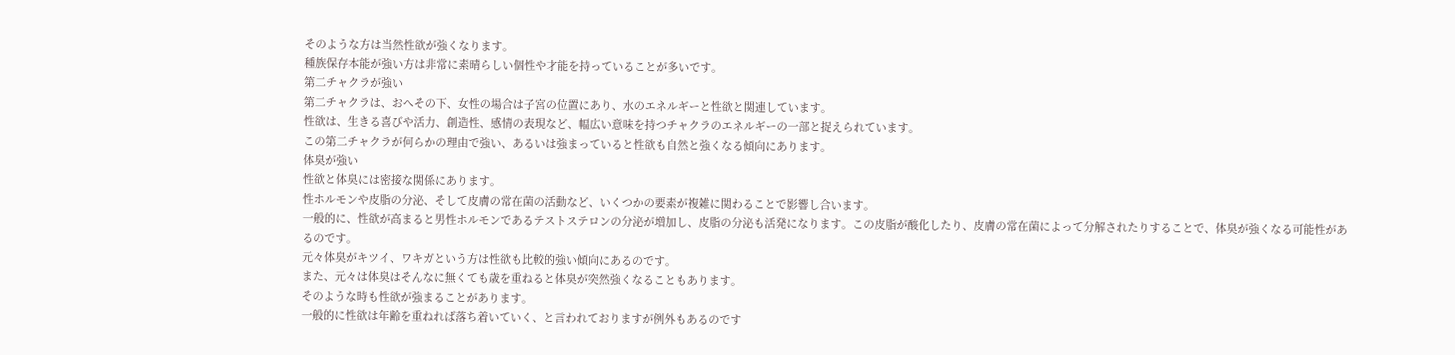そのような方は当然性欲が強くなります。
種族保存本能が強い方は非常に素晴らしい個性や才能を持っていることが多いです。
第二チャクラが強い
第二チャクラは、おへその下、女性の場合は子宮の位置にあり、水のエネルギーと性欲と関連しています。
性欲は、生きる喜びや活力、創造性、感情の表現など、幅広い意味を持つチャクラのエネルギーの一部と捉えられています。
この第二チャクラが何らかの理由で強い、あるいは強まっていると性欲も自然と強くなる傾向にあります。
体臭が強い
性欲と体臭には密接な関係にあります。
性ホルモンや皮脂の分泌、そして皮膚の常在菌の活動など、いくつかの要素が複雑に関わることで影響し合います。
一般的に、性欲が高まると男性ホルモンであるテストステロンの分泌が増加し、皮脂の分泌も活発になります。この皮脂が酸化したり、皮膚の常在菌によって分解されたりすることで、体臭が強くなる可能性があるのです。
元々体臭がキツイ、ワキガという方は性欲も比較的強い傾向にあるのです。
また、元々は体臭はそんなに無くても歳を重ねると体臭が突然強くなることもあります。
そのような時も性欲が強まることがあります。
一般的に性欲は年齢を重ねれば落ち着いていく、と言われておりますが例外もあるのです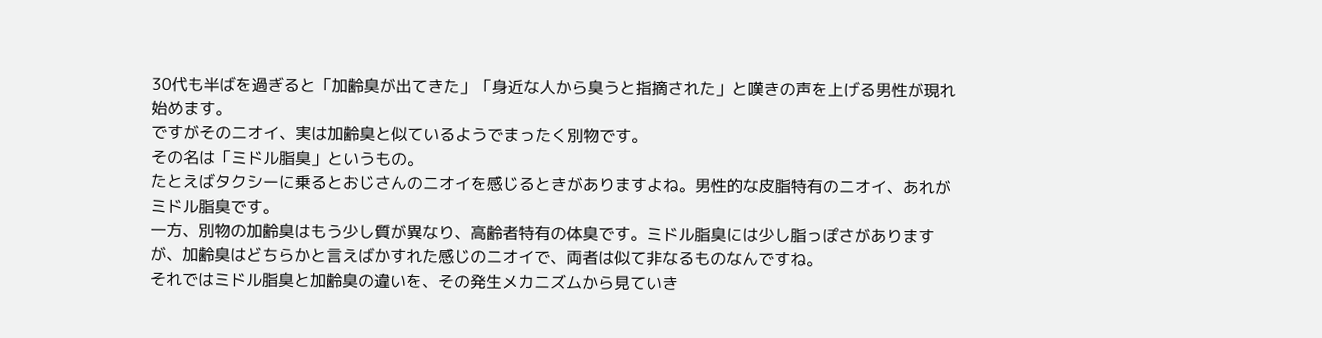30代も半ばを過ぎると「加齢臭が出てきた」「身近な人から臭うと指摘された」と嘆きの声を上げる男性が現れ始めます。
ですがそのニオイ、実は加齢臭と似ているようでまったく別物です。
その名は「ミドル脂臭」というもの。
たとえばタクシーに乗るとおじさんのニオイを感じるときがありますよね。男性的な皮脂特有のニオイ、あれがミドル脂臭です。
一方、別物の加齢臭はもう少し質が異なり、高齢者特有の体臭です。ミドル脂臭には少し脂っぽさがありますが、加齢臭はどちらかと言えばかすれた感じのニオイで、両者は似て非なるものなんですね。
それではミドル脂臭と加齢臭の違いを、その発生メカニズムから見ていき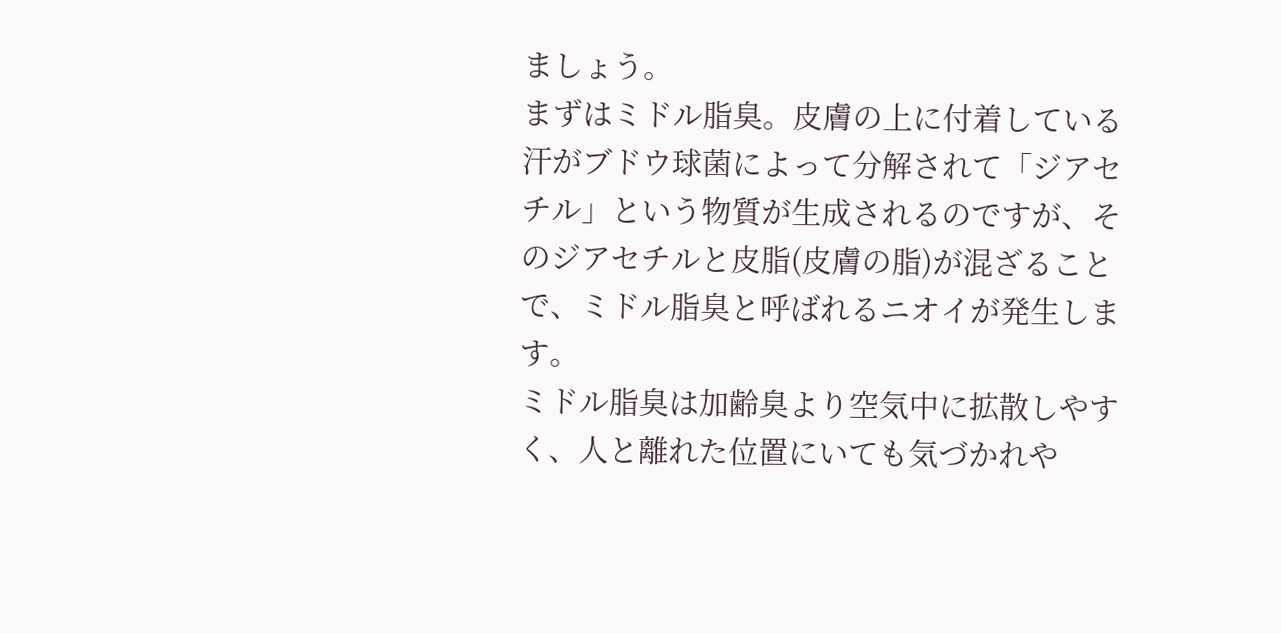ましょう。
まずはミドル脂臭。皮膚の上に付着している汗がブドウ球菌によって分解されて「ジアセチル」という物質が生成されるのですが、そのジアセチルと皮脂(皮膚の脂)が混ざることで、ミドル脂臭と呼ばれるニオイが発生します。
ミドル脂臭は加齢臭より空気中に拡散しやすく、人と離れた位置にいても気づかれや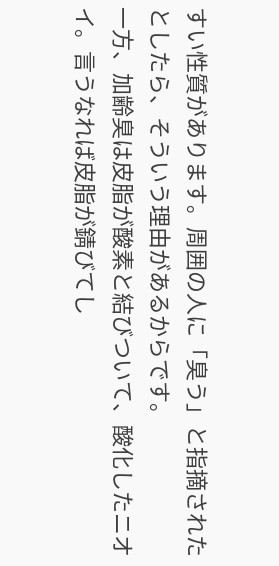すい性質があります。周囲の人に「臭う」と指摘されたとしたら、そういう理由があるからです。
一方、加齢臭は皮脂が酸素と結びついて、酸化したニオイ。言うなれば皮脂が錆びてし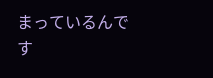まっているんです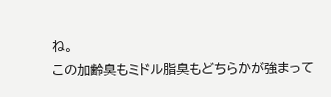ね。
この加齢臭もミドル脂臭もどちらかが強まって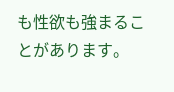も性欲も強まることがあります。